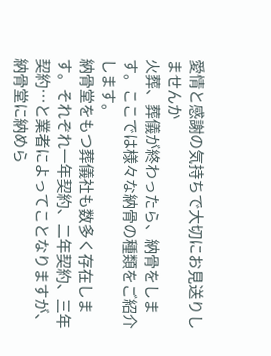愛情と感謝の気持ちで大切にお見送りしませんか
火葬、葬儀が終わったら、納骨をします。ここでは様々な納骨の種類をご紹介します。
納骨堂をもつ葬儀社も数多く存在します。それぞれ一年契約、二年契約、三年契約…と業者によってことなりますが、納骨堂に納めら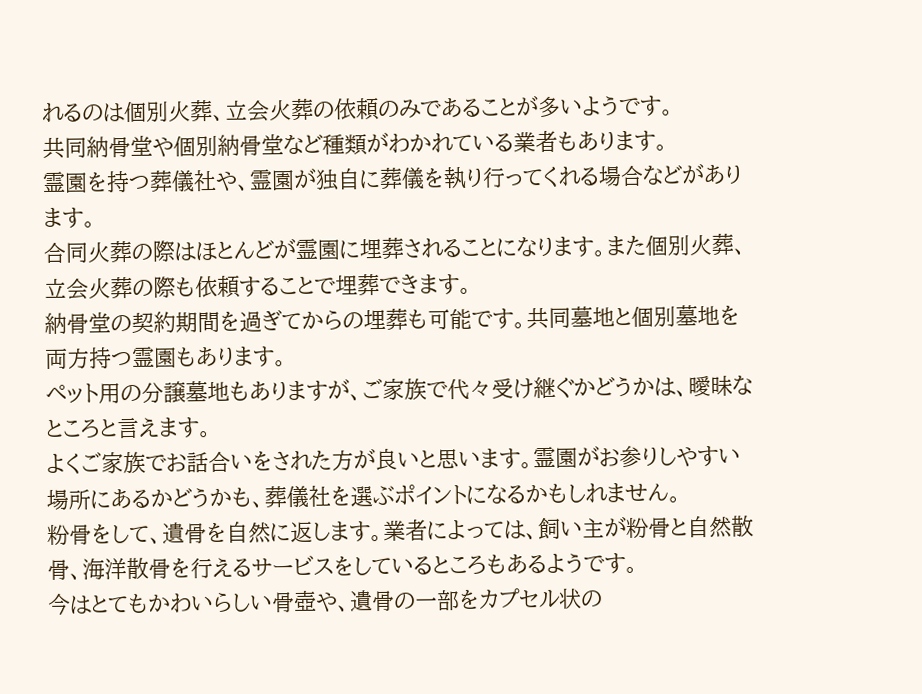れるのは個別火葬、立会火葬の依頼のみであることが多いようです。
共同納骨堂や個別納骨堂など種類がわかれている業者もあります。
霊園を持つ葬儀社や、霊園が独自に葬儀を執り行ってくれる場合などがあります。
合同火葬の際はほとんどが霊園に埋葬されることになります。また個別火葬、立会火葬の際も依頼することで埋葬できます。
納骨堂の契約期間を過ぎてからの埋葬も可能です。共同墓地と個別墓地を両方持つ霊園もあります。
ペット用の分譲墓地もありますが、ご家族で代々受け継ぐかどうかは、曖昧なところと言えます。
よくご家族でお話合いをされた方が良いと思います。霊園がお参りしやすい場所にあるかどうかも、葬儀社を選ぶポイントになるかもしれません。
粉骨をして、遺骨を自然に返します。業者によっては、飼い主が粉骨と自然散骨、海洋散骨を行えるサービスをしているところもあるようです。
今はとてもかわいらしい骨壺や、遺骨の一部をカプセル状の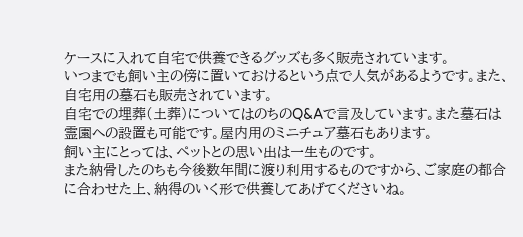ケースに入れて自宅で供養できるグッズも多く販売されています。
いつまでも飼い主の傍に置いておけるという点で人気があるようです。また、自宅用の墓石も販売されています。
自宅での埋葬(土葬)についてはのちのQ&Aで言及しています。また墓石は霊園への設置も可能です。屋内用のミニチュア墓石もあります。
飼い主にとっては、ペットとの思い出は一生ものです。
また納骨したのちも今後数年間に渡り利用するものですから、ご家庭の都合に合わせた上、納得のいく形で供養してあげてくださいね。